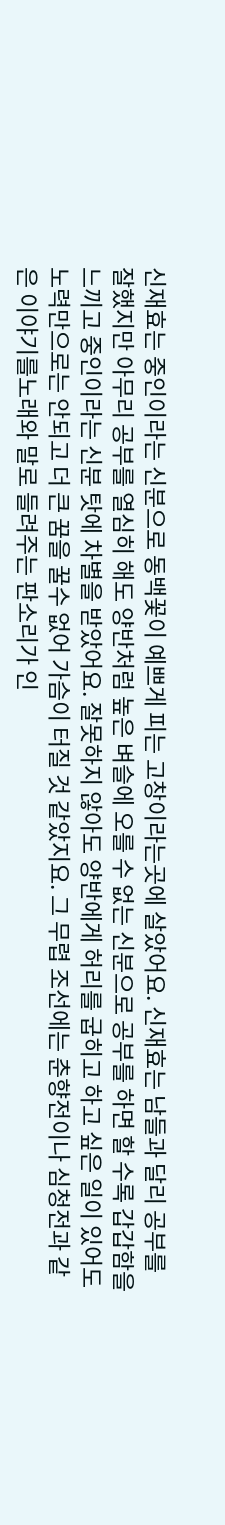신재효는 중인이라는 신분으로 동백꽃이 예쁘게 피는 고창이라는곳에 살았어요. 신재효는 남들과 달리 공부를 잘했지만 아무리 공부를 열심히 해도 양반처럼 높은 벼슬에 오를 수 없는 신분으로 공부를 하면 할 수록 갑갑함을 느끼고 중인이라는 신분 탓에 차별을 받았어요. 잘못하지 않아도 양반에게 허리를 굽히고 하고 싶은 일이 있어도 노력만으로는 안되고 더 큰 꿈을 꿀수 없어 가슴이 터질 것 같았지요. 그 무렵 조선에는 춘향전이나 심청전과 같은 이야기를노래와 말로 들려주는 판소리가 인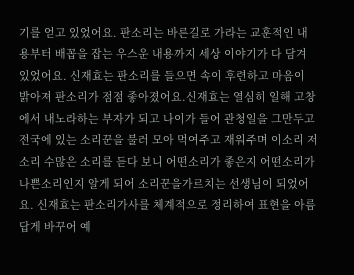기를 얻고 있었어요. 판소리는 바른길로 가라는 교훈적인 내용부터 배꼽을 잡는 우스운 내용까지 세상 이야기가 다 담겨 있었어요. 신재효는 판소리를 들으면 속이 후련하고 마음이 밝아져 판소리가 점점 좋아졌어요.신재효는 열심히 일해 고창에서 내노라하는 부자가 되고 나이가 들어 관청일을 그만두고 전국에 있는 소리꾼을 불러 모아 먹여주고 재워주며 이소리 저소리 수많은 소리를 듣다 보니 어떤소리가 좋은지 어떤소리가 나쁜소리인지 알게 되어 소리꾼을가르치는 선생님이 되었어요. 신재효는 판소리가사를 체계적으로 정리하여 표현을 아름답게 바꾸어 예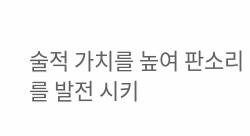술적 가치를 높여 판소리를 발전 시키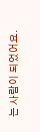는 사람이 되었어요.